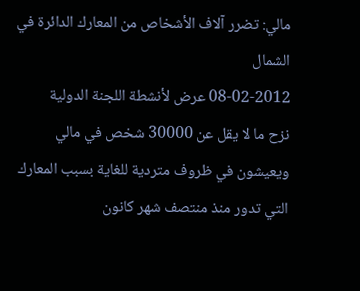مالي: تضرر آلاف الأشخاص من المعارك الدائرة في الشمال
08-02-2012 عرض لأنشطة اللجنة الدولية
نزح ما لا يقل عن 30000 شخص في مالي ويعيشون في ظروف متردية للغاية بسبب المعارك التي تدور منذ منتصف شهر كانون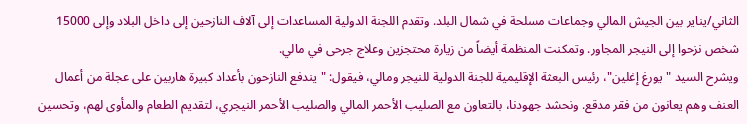الثاني/يناير بين الجيش المالي وجماعات مسلحة في شمال البلد. وتقدم اللجنة الدولية المساعدات إلى آلاف النازحين إلى داخل البلاد وإلى 15000 شخص نزحوا إلى النيجر المجاور. وتمكنت المنظمة أيضاً من زيارة محتجزين وعلاج جرحى في مالي.
ويشرح السيد "يورغ إغلين"، رئيس البعثة الإقليمية للجنة الدولية للنيجر ومالي، فيقول: "يندفع النازحون بأعداد كبيرة هاربين على عجلة من أعمال العنف وهم يعانون من فقر مدقع. ونحشد جهودنا، بالتعاون مع الصليب الأحمر المالي والصليب الأحمر النيجري، لتقديم الطعام والمأوى لهم، وتحسين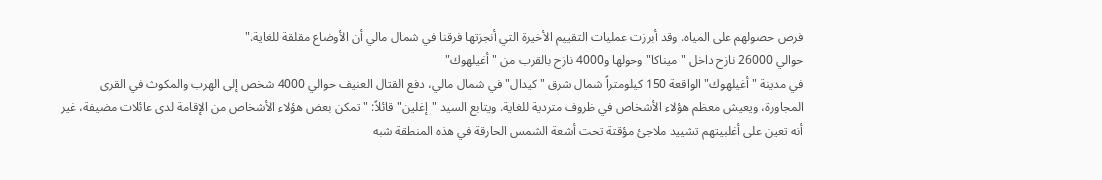فرص حصولهم على المياه. وقد أبرزت عمليات التقييم الأخيرة التي أنجزتها فرقنا في شمال مالي أن الأوضاع مقلقة للغاية."
حوالي 26000 نازح داخل "ميناكا" وحولها و4000 نازح بالقرب من " أغيلهوك"
في مدينة "أغيلهوك" الواقعة 150 كيلومتراً شمال شرق "كيدال" في شمال مالي، دفع القتال العنيف حوالي 4000 شخص إلى الهرب والمكوث في القرى المجاورة، ويعيش معظم هؤلاء الأشخاص في ظروف متردية للغاية. ويتابع السيد "إغلين" قائلاً: "تمكن بعض هؤلاء الأشخاص من الإقامة لدى عائلات مضيفة، غير أنه تعين على أغلبيتهم تشييد ملاجئ مؤقتة تحت أشعة الشمس الحارقة في هذه المنطقة شبه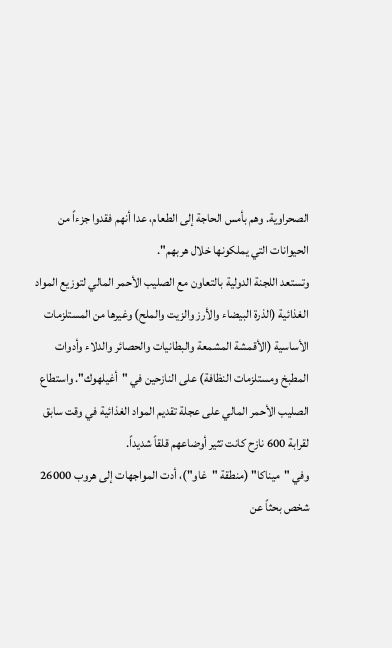الصحراوية. وهم بأمس الحاجة إلى الطعام، عدا أنهم فقدوا جزءاً من الحيوانات التي يملكونها خلال هربهم".
وتستعد اللجنة الدولية بالتعاون مع الصليب الأحمر المالي لتوزيع المواد الغذائية (الذرة البيضاء والأرز والزيت والملح) وغيرها من المستلزمات الأساسية (الأقمشة المشمعة والبطانيات والحصائر والدلاء وأدوات المطبخ ومستلزمات النظافة) على النازحين في "أغيلهوك". واستطاع الصليب الأحمر المالي على عجلة تقديم المواد الغذائية في وقت سابق لقرابة 600 نازح كانت تثير أوضاعهم قلقاً شديداً.
وفي "ميناكا" (منطقة "غاو")، أدت المواجهات إلى هروب 26000 شخص بحثاً عن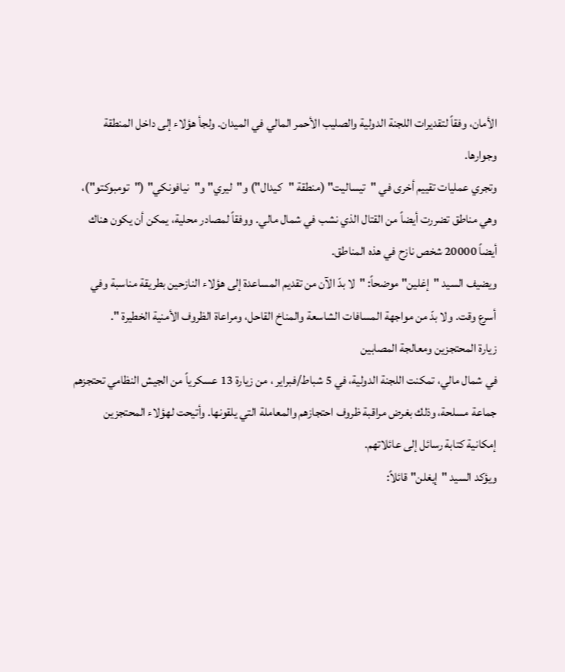الأمان، وفقاً لتقديرات اللجنة الدولية والصليب الأحمر المالي في الميدان. ولجأ هؤلاء إلى داخل المنطقة وجوارها.
وتجري عمليات تقييم أخرى في "تيساليت" (منطقة "كيدال") و"ليري" و"نيافونكي" ("تومبوكتو")، وهي مناطق تضررت أيضاً من القتال الذي نشب في شمال مالي. ووفقاً لمصادر محلية، يمكن أن يكون هناك أيضاً 20000 شخص نازح في هذه المناطق.
ويضيف السيد "إغلين" موضحاً: "لا بدّ الآن من تقديم المساعدة إلى هؤلاء النازحين بطريقة مناسبة وفي أسرع وقت. ولا بدّ من مواجهة المسافات الشاسعة والمناخ القاحل، ومراعاة الظروف الأمنية الخطيرة ".
زيارة المحتجزين ومعالجة المصابين
في شمال مالي، تمكنت اللجنة الدولية، في 5 شباط/فبراير ، من زيارة 13 عسكرياً من الجيش النظامي تحتجزهم جماعة مسلحة، وذلك بغرض مراقبة ظروف احتجازهم والمعاملة التي يلقونها. وأتيحت لهؤلاء المحتجزين إمكانية كتابة رسائل إلى عائلاتهم.
ويؤكد السيد "إيغلن" قائلاً: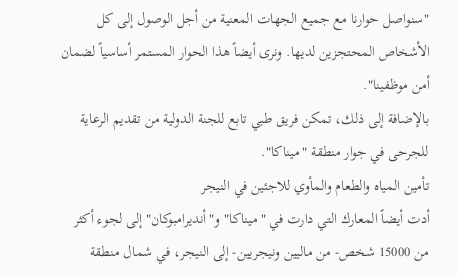"سنواصل حوارنا مع جميع الجهات المعنية من أجل الوصول إلى كل الأشخاص المحتجزين لديها. ونرى أيضاً هذا الحوار المستمر أساسياً لضمان أمن موظفينا".
بالإضافة إلى ذلك، تمكن فريق طبي تابع للجنة الدولية من تقديم الرعاية للجرحى في جوار منطقة "ميناكا".
تأمين المياه والطعام والمأوي للاجئين في النيجر
أدت أيضاً المعارك التي دارت في "ميناكا" و"أنديرامبوكان" إلى لجوء أكثر من 15000 شخص- من ماليين ونيجريين- إلى النيجر، في شمال منطقة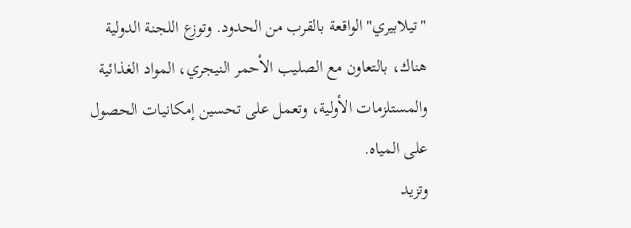"تيلابيري" الواقعة بالقرب من الحدود. وتوزع اللجنة الدولية هناك، بالتعاون مع الصليب الأحمر النيجري، المواد الغذائية والمستلزمات الأولية، وتعمل على تحسين إمكانيات الحصول على المياه.
وتزيد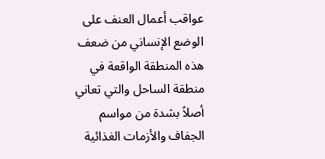عواقب أعمال العنف على الوضع الإنساني من ضعف هذه المنطقة الواقعة في منطقة الساحل والتي تعاني أصلاً بشدة من مواسم الجفاف والأزمات الغذائية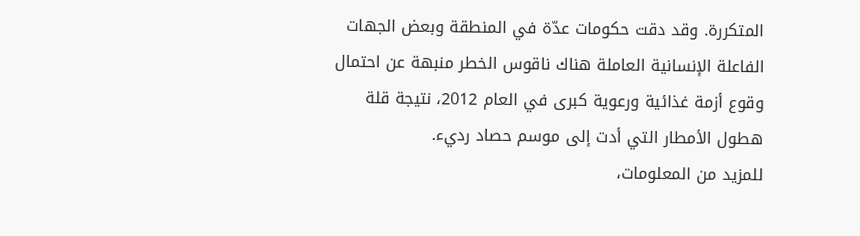المتكررة. وقد دقت حكومات عدّة في المنطقة وبعض الجهات الفاعلة الإنسانية العاملة هناك ناقوس الخطر منبهة عن احتمال وقوع أزمة غذائية ورعوية كبرى في العام 2012، نتيجة قلة هطول الأمطار التي أدت إلى موسم حصاد رديء.
للمزيد من المعلومات،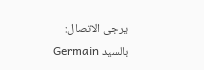يرجى الاتصال:
بالسيد Germain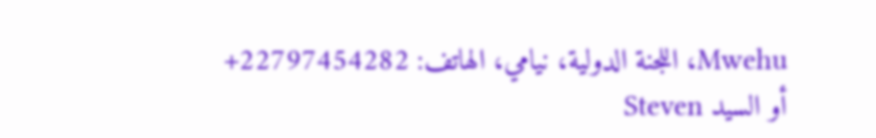Mwehu، اللجنة الدولية، نيامي، الهاتف: 22797454282+
أو السيد Steven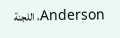Anderson، اللجنة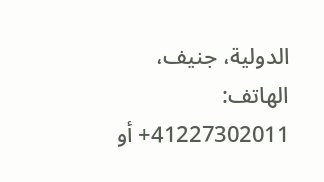الدولية، جنيف، الهاتف: 41227302011+ أو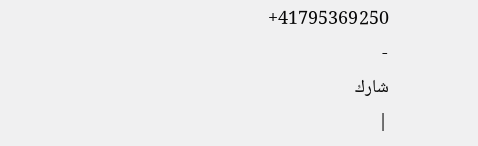41795369250+
-
شارك
|